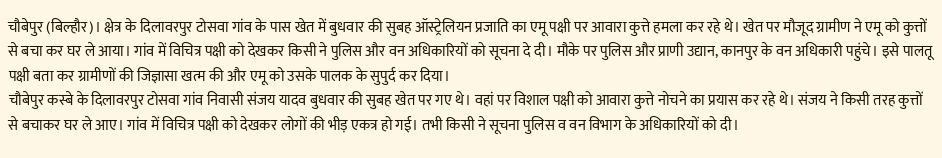चौबेपुर (बिल्हौर)। क्षेत्र के दिलावरपुर टोसवा गांव के पास खेत में बुधवार की सुबह ऑस्ट्रेलियन प्रजाति का एमू पक्षी पर आवारा कुत्ते हमला कर रहे थे। खेत पर मौजूद ग्रामीण ने एमू को कुत्तों से बचा कर घर ले आया। गांव में विचित्र पक्षी को देखकर किसी ने पुलिस और वन अधिकारियों को सूचना दे दी। मौके पर पुलिस और प्राणी उद्यान, कानपुर के वन अधिकारी पहुंचे। इसे पालतू पक्षी बता कर ग्रामीणों की जिज्ञासा खत्म की और एमू को उसके पालक के सुपुर्द कर दिया।
चौबेपुर कस्बे के दिलावरपुर टोसवा गांव निवासी संजय यादव बुधवार की सुबह खेत पर गए थे। वहां पर विशाल पक्षी को आवारा कुत्ते नोचने का प्रयास कर रहे थे। संजय ने किसी तरह कुत्तों से बचाकर घर ले आए। गांव में विचित्र पक्षी को देखकर लोगों की भीड़ एकत्र हो गई। तभी किसी ने सूचना पुलिस व वन विभाग के अधिकारियों को दी।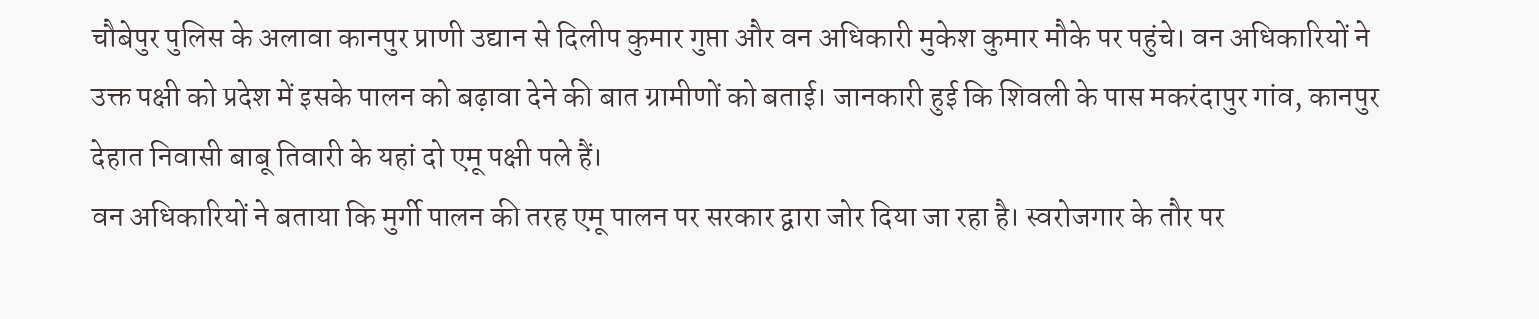चौबेपुर पुलिस के अलावा कानपुर प्राणी उद्यान से दिलीप कुमार गुप्ता और वन अधिकारी मुकेश कुमार मौके पर पहुंचे। वन अधिकारियों ने उक्त पक्षी को प्रदेश में इसके पालन को बढ़ावा देने की बात ग्रामीणों को बताई। जानकारी हुई कि शिवली के पास मकरंदापुर गांव, कानपुर देहात निवासी बाबू तिवारी के यहां दो एमू पक्षी पले हैं।
वन अधिकारियों ने बताया कि मुर्गी पालन की तरह एमू पालन पर सरकार द्वारा जोर दिया जा रहा है। स्वरोजगार के तौर पर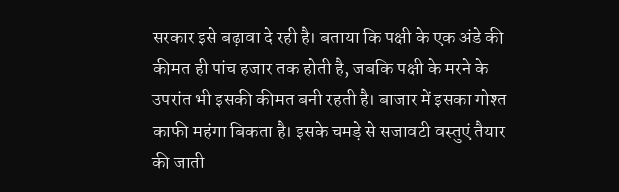सरकार इसे बढ़ावा दे रही है। बताया कि पक्षी के एक अंडे की कीमत ही पांच हजार तक होती है, जबकि पक्षी के मरने के उपरांत भी इसकी कीमत बनी रहती है। बाजार में इसका गोश्त काफी महंगा बिकता है। इसके चमड़े से सजावटी वस्तुएं तैयार की जाती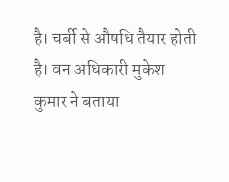है। चर्बी से औषधि तैयार होती है। वन अधिकारी मुकेश कुमार ने बताया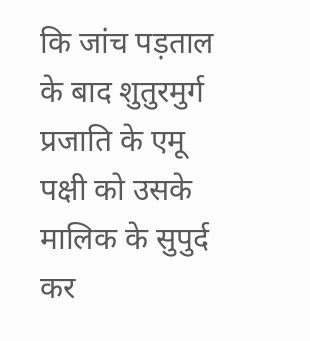कि जांच पड़ताल के बाद शुतुरमुर्ग प्रजाति के एमू पक्षी को उसके मालिक के सुपुर्द कर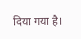दिया गया है।